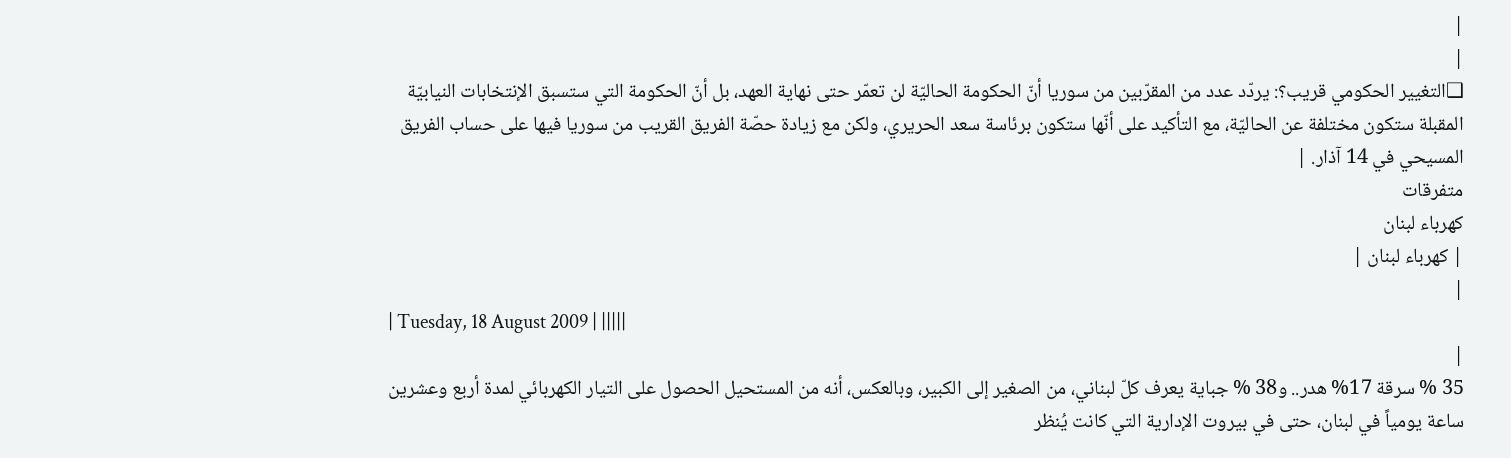|
|
❑التغيير الحكومي قريب؟: يردّد عدد من المقرّبين من سوريا أنّ الحكومة الحاليّة لن تعمّر حتى نهاية العهد، بل أنّ الحكومة التي ستسبق الإنتخابات النيابيّة المقبلة ستكون مختلفة عن الحاليّة، مع التأكيد على أنّها ستكون برئاسة سعد الحريري، ولكن مع زيادة حصّة الفريق القريب من سوريا فيها على حساب الفريق المسيحي في 14 آذار. |
متفرقات
كهرباء لبنان
| كهرباء لبنان |
|
| Tuesday, 18 August 2009 | |||||
|
35 % سرقة 17% هدر.. و38 % جباية يعرف كلّ لبناني، من الصغير إلى الكبير، وبالعكس، أنه من المستحيل الحصول على التيار الكهربائي لمدة أربع وعشرين ساعة يومياً في لبنان، حتى في بيروت الإدارية التي كانت يُنظر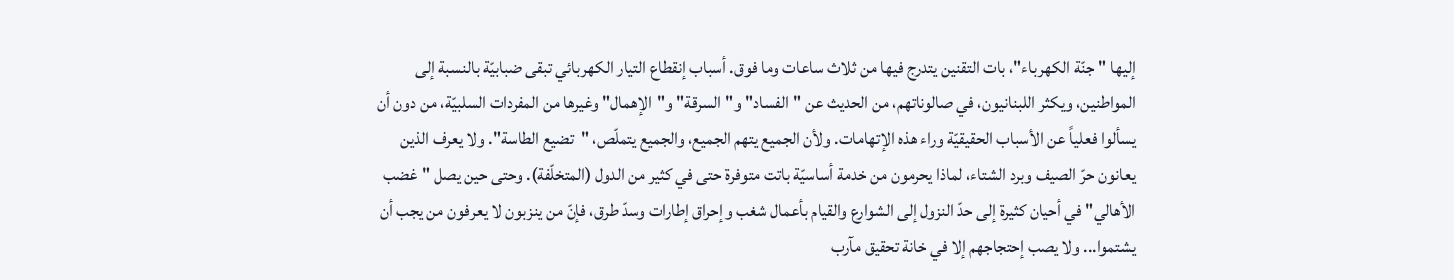إليها "جنّة الكهرباء"، بات التقنين يتدرج فيها من ثلاث ساعات وما فوق. أسباب إنقطاع التيار الكهربائي تبقى ضبابيّة بالنسبة إلى المواطنين، ويكثر اللبنانيون، في صالوناتهم، من الحديث عن "الفساد" و"السرقة" و"الإهمال" وغيرها من المفردات السلبيّة، من دون أن يسألوا فعلياً عن الأسباب الحقيقيّة وراء هذه الإتهامات. ولأن الجميع يتهم الجميع، والجميع يتملّص، "تضيع الطاسة". ولا يعرف الذين يعانون حرّ الصيف وبرد الشتاء، لماذا يحرمون من خدمة أساسيّة باتت متوفرة حتى في كثير من الدول (المتخلّفة). وحتى حين يصل "غضب الأهالي" في أحيان كثيرة إلى حدّ النزول إلى الشوارع والقيام بأعمال شغب وإحراق إطارات وسدّ طرق، فإنّ من ينزبون لا يعرفون من يجب أن يشتموا... ولا يصب إحتجاجهم إلا في خانة تحقيق مآرب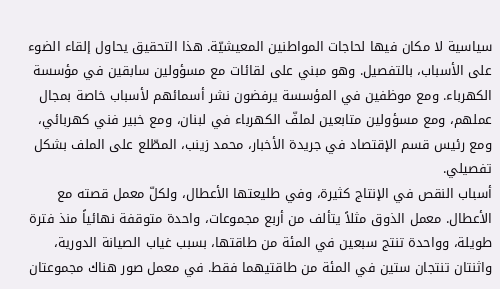سياسية لا مكان فيها لحاجات المواطنين المعيشيّة. هذا التحقيق يحاول إلقاء الضوء على الأسباب، بالتفصيل. وهو مبني على لقائات مع مسؤولين سابقين في مؤسسة الكهرباء. ومع موظفين في المؤسسة يرفضون نشر أسمائهم لأسباب خاصة بمجال عملهم، ومع مسؤولين متابعين لملفّ الكهرباء في لبنان، ومع خبير فني كهربائي، ومع رئيس قسم الإقتصاد في جريدة الأخبار، محمد زينب، المطّلع على الملف بشكل تفصيلي.
أسباب النقص في الإنتاج كثيرة، وفي طليعتها الأعطال، ولكلّ معمل قصته مع الأعطال. معمل الذوق مثلاً يتألف من أربع مجموعات، واحدة متوقفة نهائياً منذ فترة طويلة، وواحدة تنتج سبعين في المئة من طاقتها، بسبب غياب الصيانة الدورية، واثنتان تنتجان ستين في المئة من طاقتيهما فقط. في معمل صور هناك مجموعتان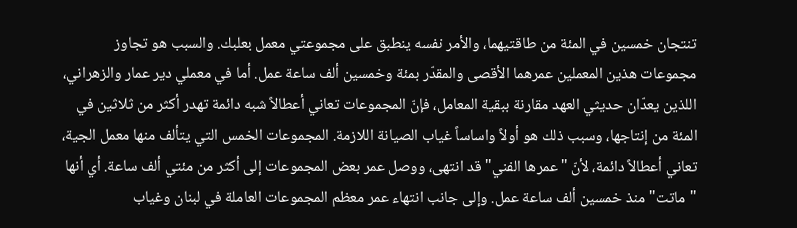تنتجان خمسين في المئة من طاقتيهما، والأمر نفسه ينطبق على مجموعتي معمل بعلبك. والسبب هو تجاوز مجموعات هذين المعملين عمرهما الأقصى والمقدّر بمئة وخمسين ألف ساعة عمل. أما في معملي دير عمار والزهراني، اللذين يعدّان حديثي العهد مقارنة ببقية المعامل، فإنّ المجموعات تعاني أعطالاً شبه دائمة تهدر أكثر من ثلاثين في المئة من إنتاجها، وسبب ذلك هو أولاً واساساً غياب الصيانة اللازمة. المجموعات الخمس التي يتألف منها معمل الجية، تعاني أعطالاً دائمة، لأنّ "عمرها الفني" قد انتهى، ووصل عمر بعض المجموعات إلى أكثر من مئتي ألف ساعة. أي أنها "ماتت" منذ خمسين ألف ساعة عمل. وإلى جانب انتهاء عمر معظم المجموعات العاملة في لبنان وغياب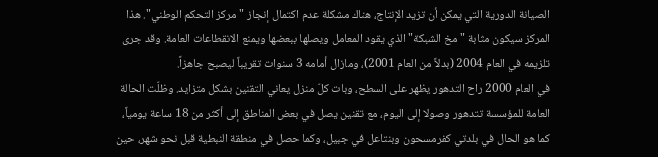الصيانة الدورية التي يمكن أن تزيد الإنتاج، هناك مشكلة عدم اكتمال إنجاز "مركز التحكم الوطني". هذا المركز سيكون مثابة "مخ الشبكة" الذي يقود المعامل ويصلها ببعضها ويمنع الانقطاعات العامة. وقد جرى تلزيمه في العام 2004 (بدلاً من العام 2001)، ومازال أمامه 3 سنوات تقريباً ليصبح جاهزاً.
في العام 2000 راح التدهور يظهر على السطح، وبات كلّ منزل يعاني التقنين بشكل متزايد. وظلّت الحالة العامة للمؤسسة تتدهور وصولا إلى اليوم، مع تقنين يصل في بعض المناطق إلى أكثر من 18 ساعة يومياً، كما هو الحال في بلدتي كفرمسحون وبنتاعل في جبيل، وكما حصل في منطقة النبطية قبل نحو شهر، حين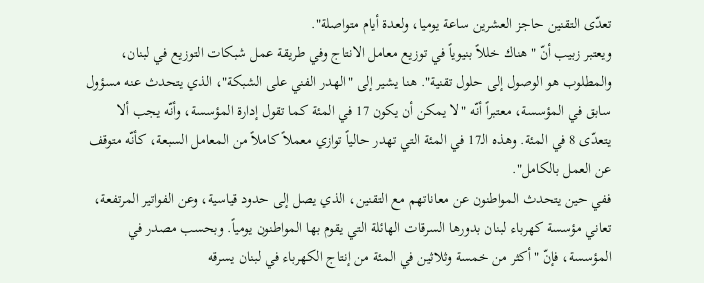تعدّى التقنين حاجز العشرين ساعة يوميا، ولعدة أيام متواصلة".
ويعتبر زبيب أنّ "هناك خللاً بنيوياً في توزيع معامل الانتاج وفي طريقة عمل شبكات التوزيع في لبنان، والمطلوب هو الوصول إلى حلول تقنية". هنا يشير إلى "الهدر الفني على الشبكة"، الذي يتحدث عنه مسؤول سابق في المؤسسة، معتبراً أنّه "لا يمكن أن يكون 17 في المئة كما تقول إدارة المؤسسة، وأنّه يجب ألا يتعدّى 8 في المئة. وهذه الـ17 في المئة التي تهدر حالياً توازي معملاً كاملاً من المعامل السبعة، كأنّه متوقف عن العمل بالكامل".
ففي حين يتحدث المواطنون عن معاناتهم مع التقنين، الذي يصل إلى حدود قياسية، وعن الفواتير المرتفعة، تعاني مؤسسة كهرباء لبنان بدورها السرقات الهائلة التي يقوم بها المواطنون يومياً. وبحسب مصدر في المؤسسة، فإنّ "أكثر من خمسة وثلاثين في المئة من إنتاج الكهرباء في لبنان يسرقه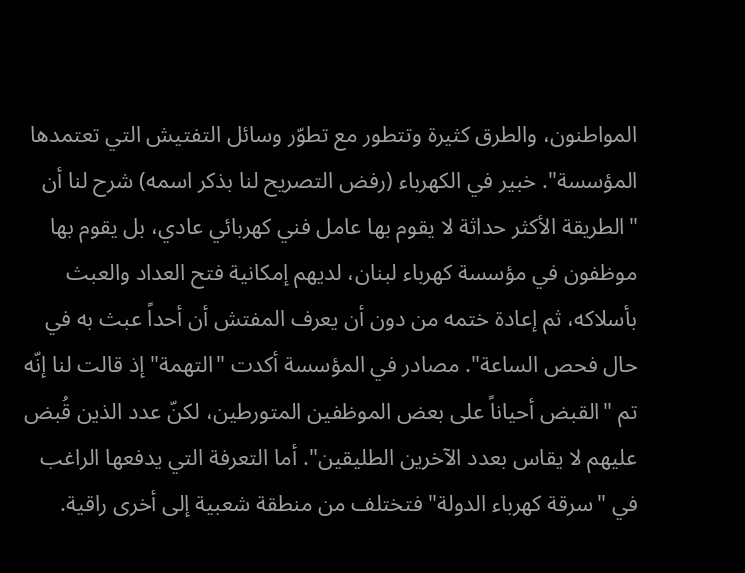المواطنون، والطرق كثيرة وتتطور مع تطوّر وسائل التفتيش التي تعتمدها المؤسسة". خبير في الكهرباء (رفض التصريح لنا بذكر اسمه) شرح لنا أن "الطريقة الأكثر حداثة لا يقوم بها عامل فني كهربائي عادي، بل يقوم بها موظفون في مؤسسة كهرباء لبنان، لديهم إمكانية فتح العداد والعبث بأسلاكه، ثم إعادة ختمه من دون أن يعرف المفتش أن أحداً عبث به في حال فحص الساعة". مصادر في المؤسسة أكدت "التهمة" إذ قالت لنا إنّه تم "القبض أحياناً على بعض الموظفين المتورطين، لكنّ عدد الذين قُبض عليهم لا يقاس بعدد الآخرين الطليقين". أما التعرفة التي يدفعها الراغب في "سرقة كهرباء الدولة" فتختلف من منطقة شعبية إلى أخرى راقية.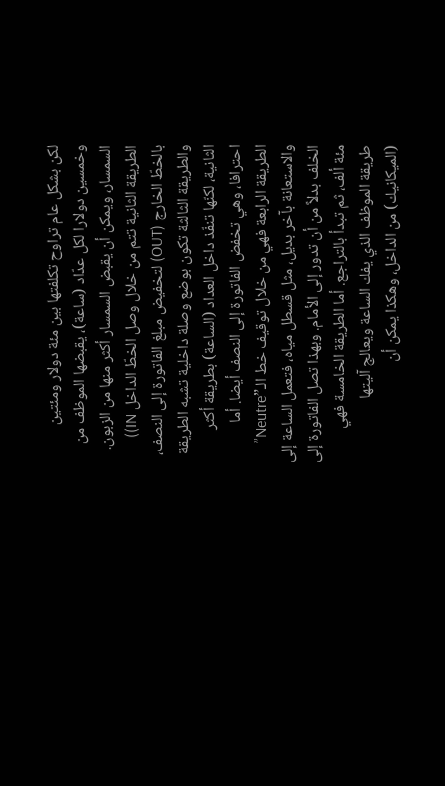لكن بشكل عام تراوح تكلفتها بين مئة دولار ومئتين وخمسين دولارا لكل عدّاد (ساعة)، يقبضها الموظف من السمسار، ويمكن أن يقبض السمسار أكثر منها من الزبون.
الطريقة الثانية تتم من خلال وصل الخطّ الداخل IN)) بالخطّ الخارج (OUT) لتخفيض مبلغ الفاتورة إلى النصف، والطريقة الثالثة تكون بوضع وصلة داخلية تشبه الطريقة الثانية، لكنّها تنفّذ داخل العداد (الساعة) بطريقة أكثر احترافا، وهي تخفض الفاتورة إلى النصف أيضا. أما الطريقة الرابعة فهي من خلال توقيف خط الـ”Neutre” والاستعانة بآخر بديل، مثل قسطل مياه، فتعمل الساعة إلى الخلف بدلاً من أن تدور إلى الأمام. وبهذا تصل الفاتورة إلى مئة ألف، ثم تبدأ بالتراجع. أما الطريقة الخامسة فهي طريقة الموظف الذي يفك الساعة ويعالج آليتها (الميكانيك) من الداخل، وهكذا يمكن أن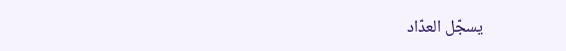يسجّل العدّاد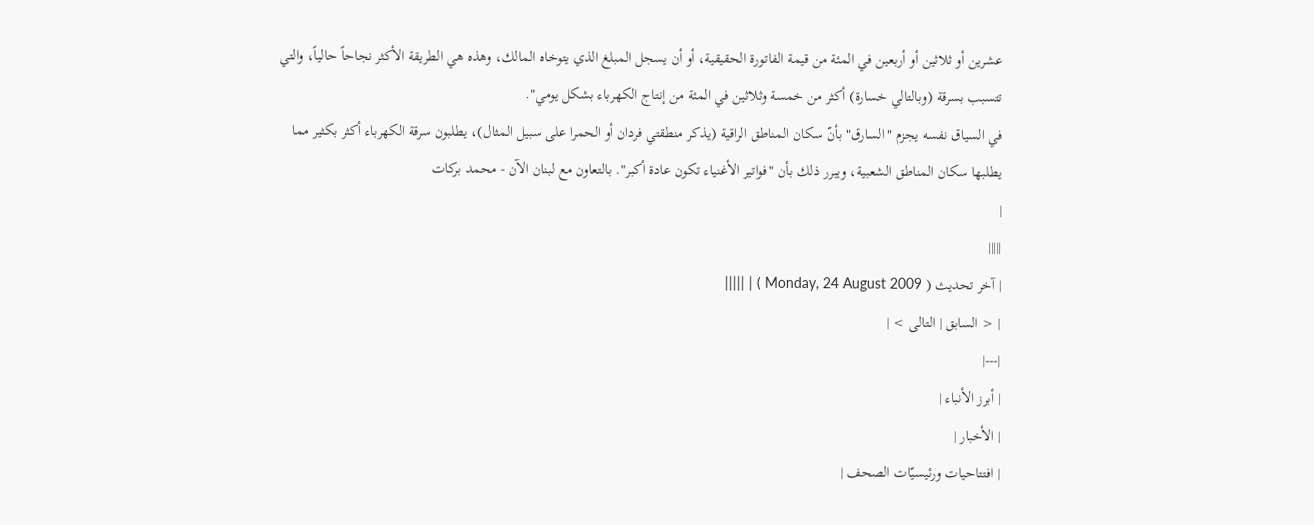عشرين أو ثلاثين أو أربعين في المئة من قيمة الفاتورة الحقيقية، أو أن يسجل المبلغ الذي يتوخاه المالك، وهذه هي الطريقة الأكثر نجاحاً حالياً، والتي تتسبب بسرقة (وبالتالي خسارة) أكثر من خمسة وثلاثين في المئة من إنتاج الكهرباء بشكل يومي".
في السياق نفسه يجزم "السارق" بأنّ سكان المناطق الراقية (يذكر منطقتي فردان أو الحمرا على سبيل المثال)، يطلبون سرقة الكهرباء أكثر بكثير مما يطلبها سكان المناطق الشعبية، ويبرر ذلك بأن "فواتير الأغنياء تكون عادة أكبر". بالتعاون مع لبنان الآن - محمد بركات
|
|||||
| آخر تحديث ( Monday, 24 August 2009 ) | |||||
| < السابق | التالى > |
|---|
| أبرز الأنباء |
| الأخبار |
| افتتاحيات ورئيسيّات الصحف |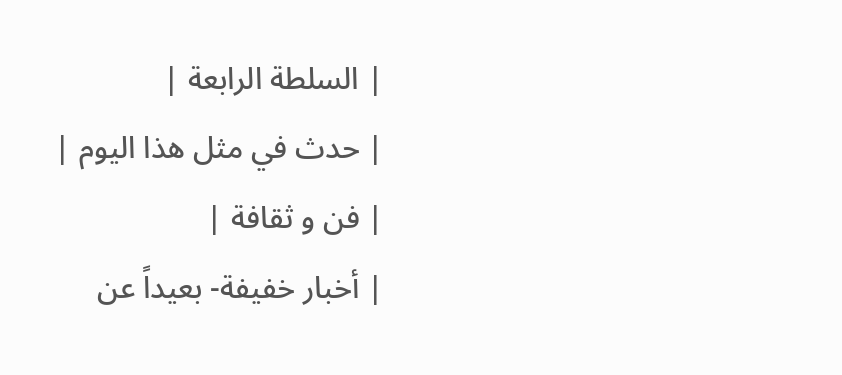| السلطة الرابعة |
| حدث في مثل هذا اليوم |
| فن و ثقافة |
| أخبار خفيفة- بعيداً عن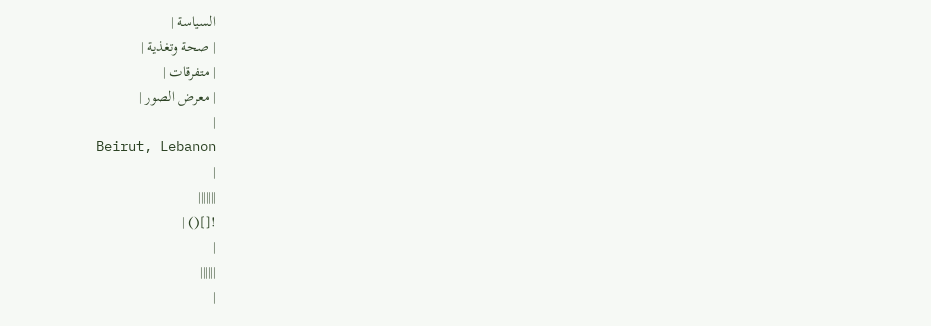السياسة |
| صحة وتغذية |
| متفرقات |
| معرض الصور |
|
Beirut, Lebanon
|
|||||||
![]() |
|
||||||
|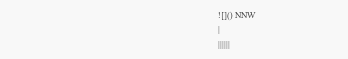![]() NNW
|
||||||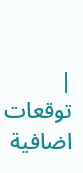| توقعات اضافية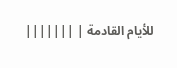للأيام القادمة | |||||||